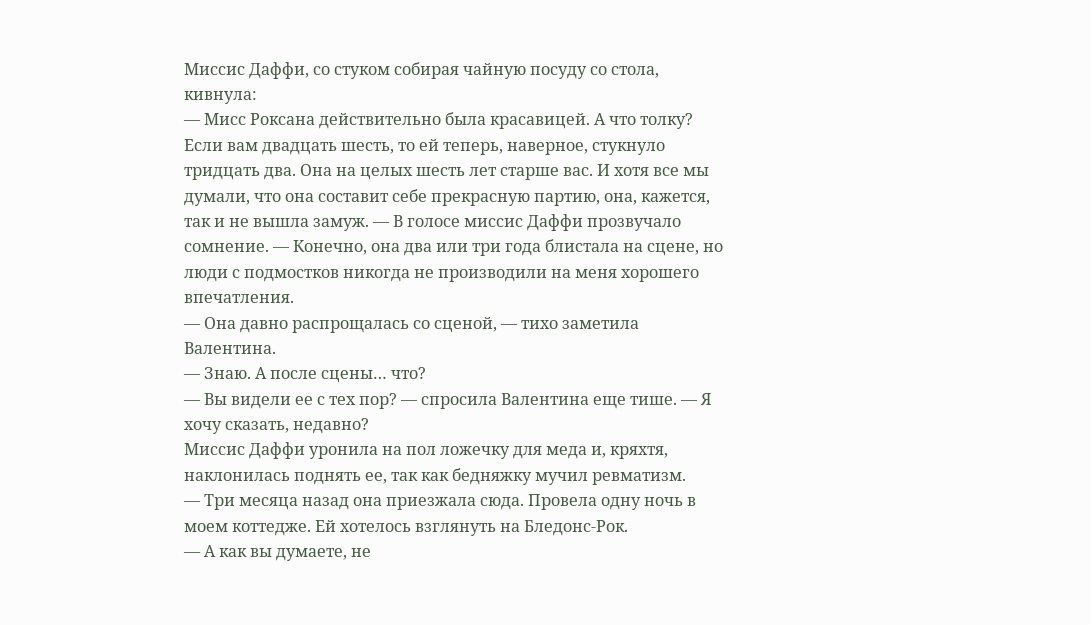Миссис Даффи, со стуком собирая чайную посуду со стола, кивнула:
— Мисс Роксана действительно была красавицей. А что толку? Если вам двадцать шесть, то ей теперь, наверное, стукнуло тридцать два. Она на целых шесть лет старше вас. И хотя все мы думали, что она составит себе прекрасную партию, она, кажется, так и не вышла замуж. — В голосе миссис Даффи прозвучало сомнение. — Конечно, она два или три года блистала на сцене, но люди с подмостков никогда не производили на меня хорошего впечатления.
— Она давно распрощалась со сценой, — тихо заметила Валентина.
— Знаю. А после сцены… что?
— Вы видели ее с тех пор? — спросила Валентина еще тише. — Я хочу сказать, недавно?
Миссис Даффи уронила на пол ложечку для меда и, кряхтя, наклонилась поднять ее, так как бедняжку мучил ревматизм.
— Три месяца назад она приезжала сюда. Провела одну ночь в моем коттедже. Ей хотелось взглянуть на Бледонс-Рок.
— А как вы думаете, не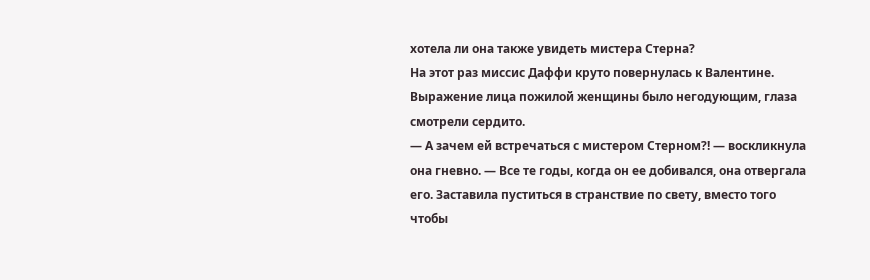хотела ли она также увидеть мистера Стерна?
На этот раз миссис Даффи круто повернулась к Валентине. Выражение лица пожилой женщины было негодующим, глаза смотрели сердито.
— А зачем ей встречаться с мистером Стерном?! — воскликнула она гневно. — Все те годы, когда он ее добивался, она отвергала его. Заставила пуститься в странствие по свету, вместо того чтобы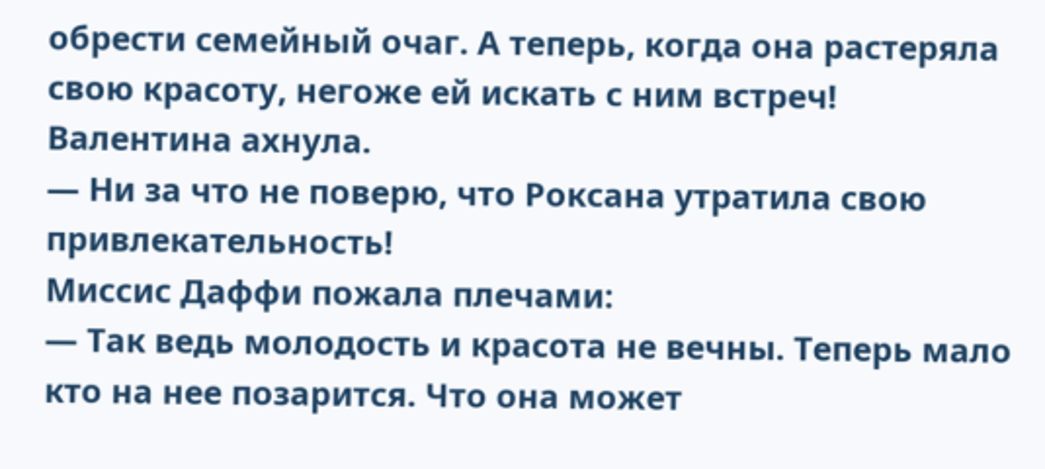обрести семейный очаг. А теперь, когда она растеряла свою красоту, негоже ей искать с ним встреч!
Валентина ахнула.
— Ни за что не поверю, что Роксана утратила свою привлекательность!
Миссис Даффи пожала плечами:
— Так ведь молодость и красота не вечны. Теперь мало кто на нее позарится. Что она может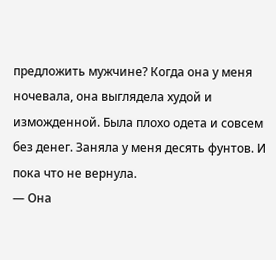предложить мужчине? Когда она у меня ночевала, она выглядела худой и изможденной. Была плохо одета и совсем без денег. Заняла у меня десять фунтов. И пока что не вернула.
— Она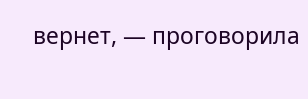вернет, — проговорила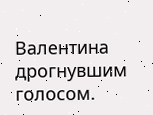Валентина дрогнувшим голосом.